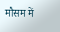मौसम में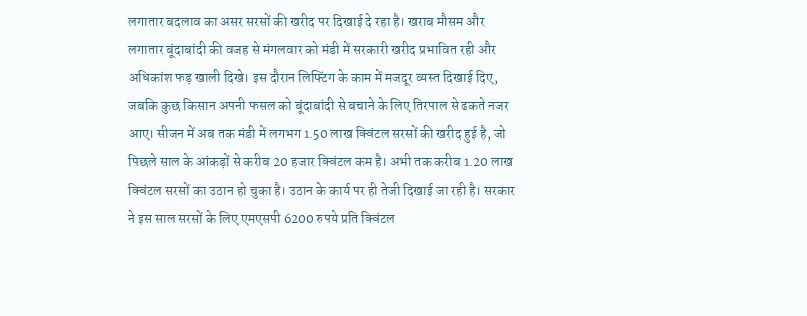लगातार बदलाव का असर सरसों की खरीद पर दिखाई दे रहा है। खराब मौसम और लगातार बूंदाबांदी की वजह से मंगलवार को मंडी में सरकारी खरीद प्रभावित रही और अधिकांश फड़ खाली दिखे। इस दौरान लिफ्टिंग के काम में मजदूर व्यस्त दिखाई दिए, जबकि कुछ किसान अपनी फसल को बूंदाबांदी से बचाने के लिए तिरपाल से ढकते नजर आए। सीजन में अब तक मंडी में लगभग 1.50 लाख क्विंटल सरसों की खरीद हुई है, जो पिछले साल के आंकड़ों से करीब 20 हजार क्विंटल कम है। अभी तक करीब 1.20 लाख क्विंटल सरसों का उठान हो चुका है। उठान के कार्य पर ही तेजी दिखाई जा रही है। सरकार ने इस साल सरसों के लिए एमएसपी 6200 रुपये प्रति क्विंटल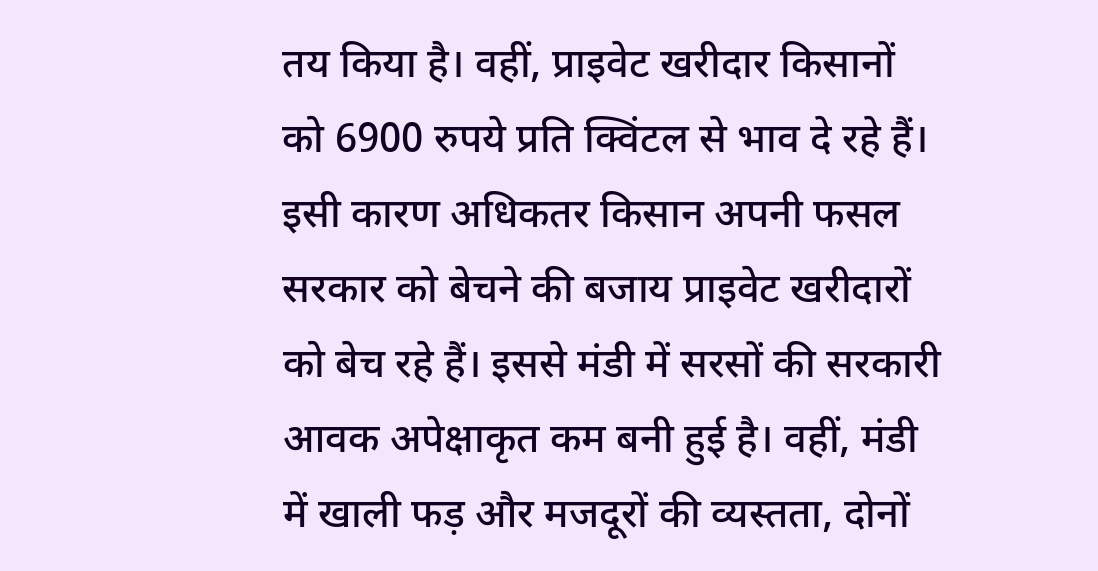तय किया है। वहीं, प्राइवेट खरीदार किसानों को 6900 रुपये प्रति क्विंटल से भाव दे रहे हैं। इसी कारण अधिकतर किसान अपनी फसल सरकार को बेचने की बजाय प्राइवेट खरीदारों को बेच रहे हैं। इससे मंडी में सरसों की सरकारी आवक अपेक्षाकृत कम बनी हुई है। वहीं, मंडी में खाली फड़ और मजदूरों की व्यस्तता, दोनों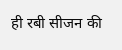ही रबी सीजन की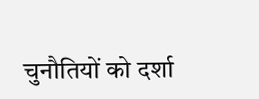चुनौतियों को दर्शा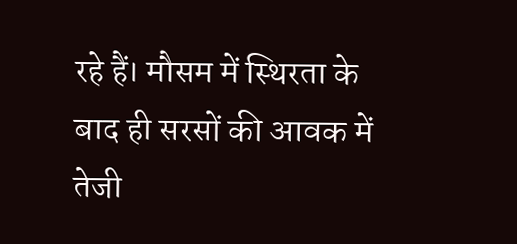रहे हैं। मौसम में स्थिरता के बाद ही सरसों की आवक में तेजी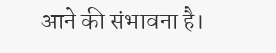आने की संभावना है।